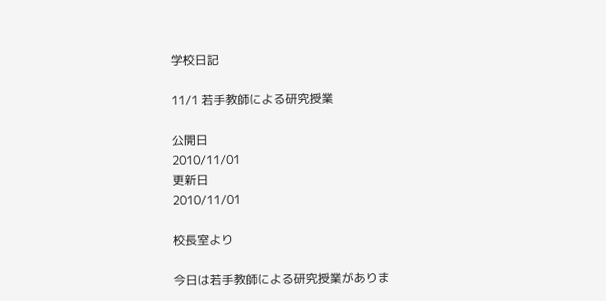学校日記

11/1 若手教師による研究授業

公開日
2010/11/01
更新日
2010/11/01

校長室より

今日は若手教師による研究授業がありま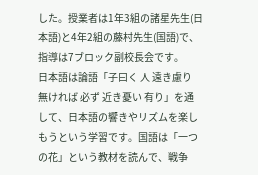した。授業者は1年3組の諸星先生(日本語)と4年2組の藤村先生(国語)で、指導は7ブロック副校長会です。
日本語は論語「子曰く 人 遠き慮り 無ければ 必ず 近き憂い 有り」を通して、日本語の響きやリズムを楽しもうという学習です。国語は「一つの花」という教材を読んで、戦争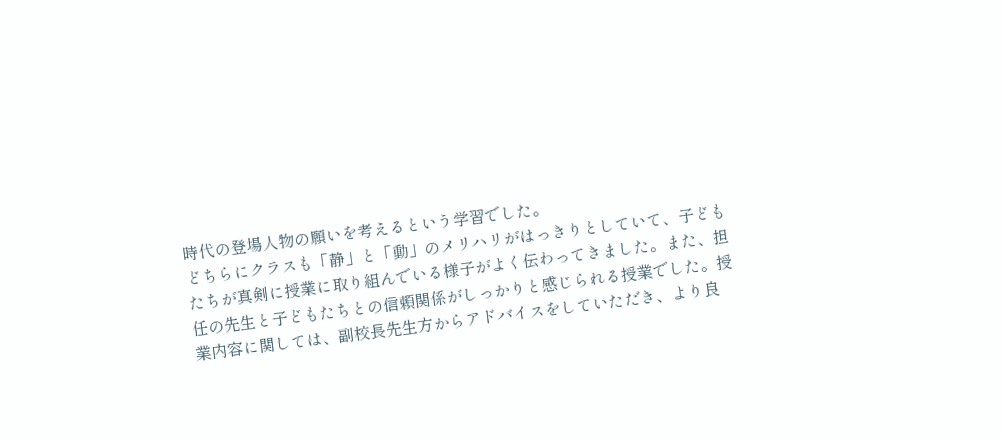時代の登場人物の願いを考えるという学習でした。
どちらにクラスも「静」と「動」のメリハリがはっきりとしていて、子どもたちが真剣に授業に取り組んでいる様子がよく伝わってきました。また、担任の先生と子どもたちとの信頼関係がしっかりと感じられる授業でした。授業内容に関しては、副校長先生方からアドバイスをしていただき、より良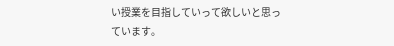い授業を目指していって欲しいと思っています。